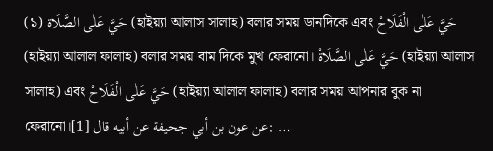(১) حَيَّ عَلٰى الصَّلَاة (হাইয়্যা আলাস সালাহ) বলার সময় ডানদিকে এবং حَيَّ عَلٰى الْفَلَاحْ (হাইয়্যা আলাল ফালাহ) বলার সময় বাম দিকে মুখ ফেরানো। حَيَّ عَلٰى الصَّلَاةْ (হাইয়্যা আলাস সালাহ) এবং حَيَّ عَلٰى الْفَلَاحْ (হাইয়্যা আলাল ফালাহ) বলার সময় আপনার বুক না ফেরানো।[1] عن عون بن أبي جحيفة عن أبيه قال: …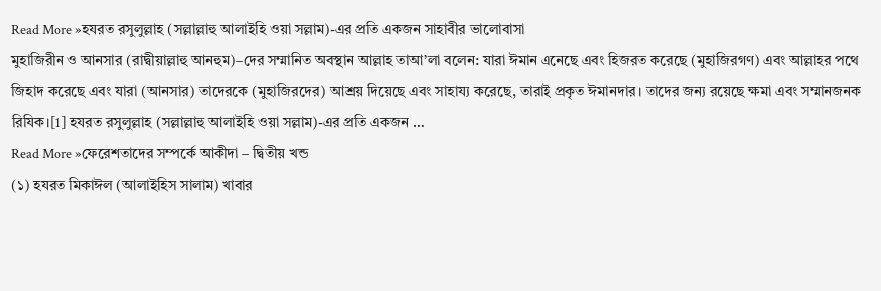Read More »হযরত রসুলুল্লাহ (সল্লাল্লাহু আলাইহি ওয়া সল্লাম)-এর প্রতি একজন সাহাবীর ভালোবাসা
মুহাজিরীন ও আনসার (রাদ্বীয়াল্লাহু আনহুম)–দের সম্মানিত অবস্থান আল্লাহ তাআ’লা বলেন: যারা ঈমান এনেছে এবং হিজরত করেছে (মুহাজিরগণ) এবং আল্লাহর পথে জিহাদ করেছে এবং যারা (আনসার) তাদেরকে (মুহাজিরদের) আশ্রয় দিয়েছে এবং সাহায্য করেছে, তারাই প্রকৃত ঈমানদার। তাদের জন্য রয়েছে ক্ষমা এবং সম্মানজনক রিযিক।[1] হযরত রসুলুল্লাহ (সল্লাল্লাহু আলাইহি ওয়া সল্লাম)-এর প্রতি একজন …
Read More »ফেরেশতাদের সম্পর্কে আকীদা – দ্বিতীয় খন্ড
(১) হযরত মিকাঈল (আলাইহিস সালাম) খাবার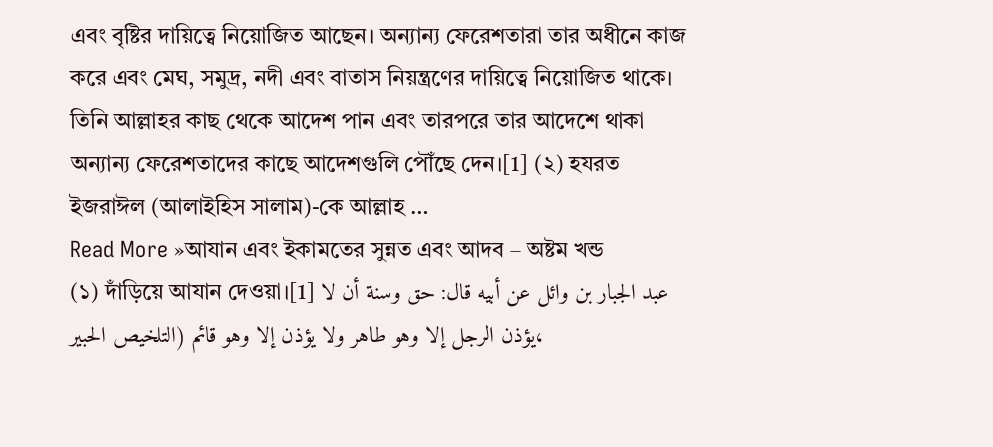এবং বৃষ্টির দায়িত্বে নিয়োজিত আছেন। অন্যান্য ফেরেশতারা তার অধীনে কাজ করে এবং মেঘ, সমুদ্র, নদী এবং বাতাস নিয়ন্ত্রণের দায়িত্বে নিয়োজিত থাকে। তিনি আল্লাহর কাছ থেকে আদেশ পান এবং তারপরে তার আদেশে থাকা অন্যান্য ফেরেশতাদের কাছে আদেশগুলি পৌঁছে দেন।[1] (২) হযরত ইজরাঈল (আলাইহিস সালাম)-কে আল্লাহ …
Read More »আযান এবং ইকামতের সুন্নত এবং আদব – অষ্টম খন্ড
(১) দাঁড়িয়ে আযান দেওয়া।[1] عبد الجبار بن وائل عن أبيه قال: حق وسنة أن لا يؤذن الرجل إلا وهو طاهر ولا يؤذن إلا وهو قائم (التلخيص الحبير،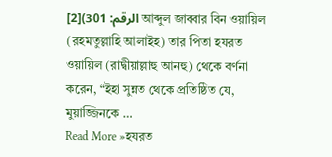الرقم: 301)[2] আব্দুল জাব্বার বিন ওয়ায়িল (রহমতুল্লাহি আলাইহ) তার পিতা হযরত ওয়ায়িল (রাদ্বীয়াল্লাহু আনহু) থেকে বর্ণনা করেন, “ইহা সুন্নত থেকে প্রতিষ্ঠিত যে, মুয়াজ্জিনকে …
Read More »হযরত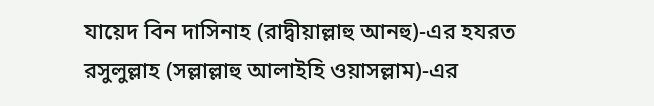যায়েদ বিন দাসিনাহ (রাদ্বীয়াল্লাহু আনহু)-এর হযরত রসুলুল্লাহ (সল্লাল্লাহু আলাইহি ওয়াসল্লাম)-এর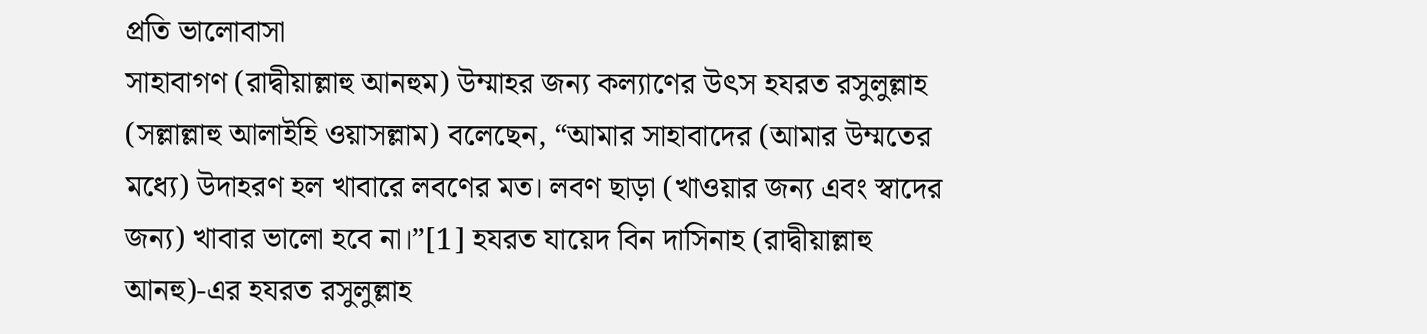প্রতি ভালোবাসা
সাহাবাগণ (রাদ্বীয়াল্লাহু আনহুম) উম্মাহর জন্য কল্যাণের উৎস হযরত রসুলুল্লাহ (সল্লাল্লাহু আলাইহি ওয়াসল্লাম) বলেছেন, “আমার সাহাবাদের (আমার উম্মতের মধ্যে) উদাহরণ হল খাবারে লবণের মত। লবণ ছাড়া (খাওয়ার জন্য এবং স্বাদের জন্য) খাবার ভালো হবে না।”[1] হযরত যায়েদ বিন দাসিনাহ (রাদ্বীয়াল্লাহু আনহু)-এর হযরত রসুলুল্লাহ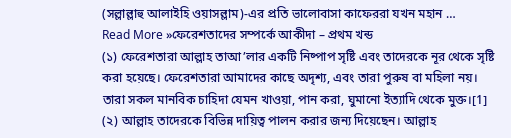(সল্লাল্লাহু আলাইহি ওয়াসল্লাম)-এর প্রতি ভালোবাসা কাফেররা যখন মহান …
Read More »ফেরেশতাদের সম্পর্কে আকীদা – প্রথম খন্ড
(১) ফেরেশতারা আল্লাহ তাআ’লার একটি নিষ্পাপ সৃষ্টি এবং তাদেরকে নূর থেকে সৃষ্টি করা হয়েছে। ফেরেশতারা আমাদের কাছে অদৃশ্য, এবং তারা পুরুষ বা মহিলা নয়। তারা সকল মানবিক চাহিদা যেমন খাওয়া, পান করা, ঘুমানো ইত্যাদি থেকে মুক্ত।[1] (২) আল্লাহ তাদেরকে বিভিন্ন দায়িত্ব পালন করার জন্য দিয়েছেন। আল্লাহ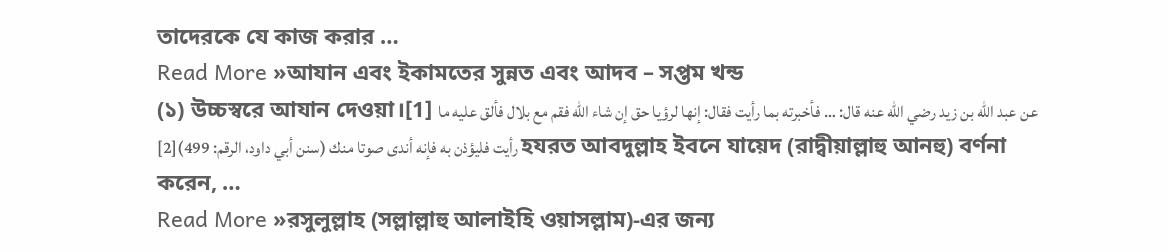তাদেরকে যে কাজ করার …
Read More »আযান এবং ইকামতের সুন্নত এবং আদব – সপ্তম খন্ড
(১) উচ্চস্বরে আযান দেওয়া।[1] عن عبد الله بن زيد رضي الله عنه قال: … فأخبرته بما رأيت فقال: إنها لرؤيا حق إن شاء الله فقم مع بلال فألق عليه ما رأيت فليؤذن به فإنه أندى صوتا منك (سنن أبي داود، الرقم: 499)[2] হযরত আবদুল্লাহ ইবনে যায়েদ (রাদ্বীয়াল্লাহু আনহু) বর্ণনা করেন, …
Read More »রসুলুল্লাহ (সল্লাল্লাহু আলাইহি ওয়াসল্লাম)-এর জন্য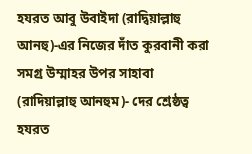হযরত আবু উবাইদা (রাদ্বিয়াল্লাহু আনহু)-এর নিজের দাঁত কুরবানী করা
সমগ্র উম্মাহর উপর সাহাবা (রাদিয়াল্লাহু আনহুম)- দের শ্রেষ্ঠত্ব হযরত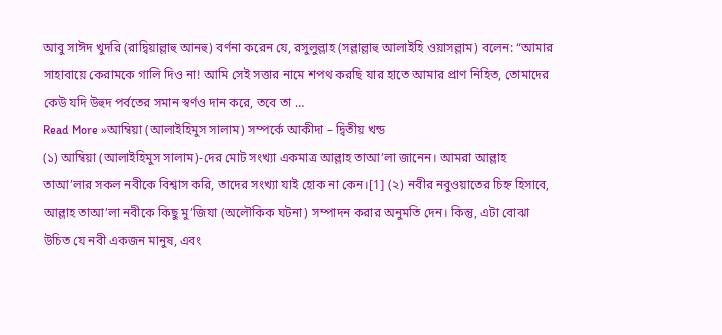আবু সাঈদ খুদরি (রাদ্বিয়াল্লাহু আনহু) বর্ণনা করেন যে, রসুলুল্লাহ (সল্লাল্লাহু আলাইহি ওয়াসল্লাম) বলেন: “আমার সাহাবায়ে কেরামকে গালি দিও না! আমি সেই সত্তার নামে শপথ করছি যার হাতে আমার প্রাণ নিহিত, তোমাদের কেউ যদি উহুদ পর্বতের সমান স্বর্ণও দান করে, তবে তা …
Read More »আম্বিয়া (আলাইহিমুস সালাম) সম্পর্কে আকীদা – দ্বিতীয় খন্ড
(১) আম্বিয়া (আলাইহিমুস সালাম)-দের মোট সংখ্যা একমাত্র আল্লাহ তাআ’লা জানেন। আমরা আল্লাহ তাআ’লার সকল নবীকে বিশ্বাস করি, তাদের সংখ্যা যাই হোক না কেন।[1] (২) নবীর নবুওয়াতের চিহ্ন হিসাবে, আল্লাহ তাআ’লা নবীকে কিছু মু’জিযা (অলৌকিক ঘটনা) সম্পাদন করার অনুমতি দেন। কিন্তু, এটা বোঝা উচিত যে নবী একজন মানুষ, এবং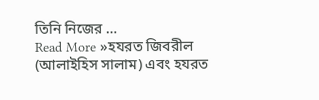তিনি নিজের …
Read More »হযরত জিবরীল (আলাইহিস সালাম) এবং হযরত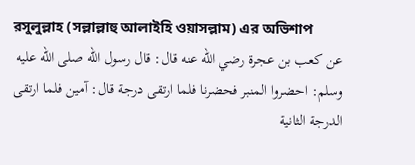রসুলুল্লাহ (সল্লাল্লাহু আলাইহি ওয়াসল্লাম) এর অভিশাপ
عن كعب بن عجرة رضي الله عنه قال: قال رسول الله صلى الله عليه وسلم: احضروا المنبر فحضرنا فلما ارتقى درجة قال: آمين فلما ارتقى الدرجة الثانية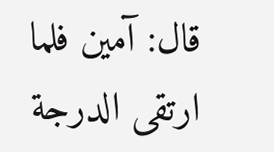قال: آمين فلما ارتقى الدرجة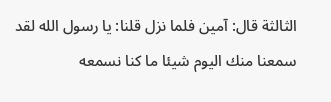الثالثة قال: آمين فلما نزل قلنا: يا رسول الله لقد سمعنا منك اليوم شيئا ما كنا نسمعه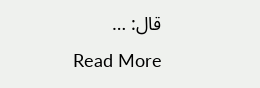قال: …
Read More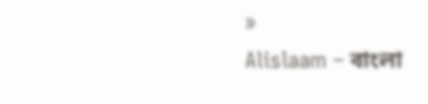»
Alislaam – বাংলা